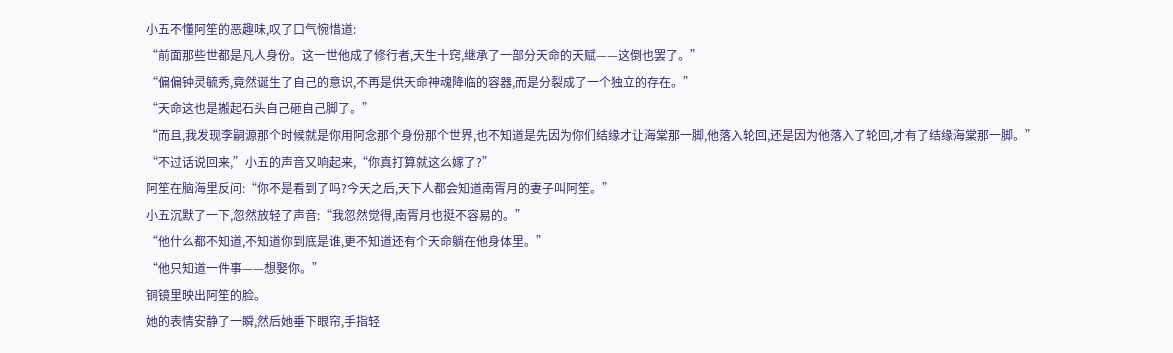小五不懂阿笙的恶趣味,叹了口气惋惜道:
“前面那些世都是凡人身份。这一世他成了修行者,天生十窍,继承了一部分天命的天赋——这倒也罢了。”
“偏偏钟灵毓秀,竟然诞生了自己的意识,不再是供天命神魂降临的容器,而是分裂成了一个独立的存在。”
“天命这也是搬起石头自己砸自己脚了。”
“而且,我发现李嗣源那个时候就是你用阿念那个身份那个世界,也不知道是先因为你们结缘才让海棠那一脚,他落入轮回,还是因为他落入了轮回,才有了结缘海棠那一脚。”
“不过话说回来,”小五的声音又响起来,“你真打算就这么嫁了?”
阿笙在脑海里反问:“你不是看到了吗?今天之后,天下人都会知道南胥月的妻子叫阿笙。”
小五沉默了一下,忽然放轻了声音:“我忽然觉得,南胥月也挺不容易的。”
“他什么都不知道,不知道你到底是谁,更不知道还有个天命躺在他身体里。”
“他只知道一件事——想娶你。”
铜镜里映出阿笙的脸。
她的表情安静了一瞬,然后她垂下眼帘,手指轻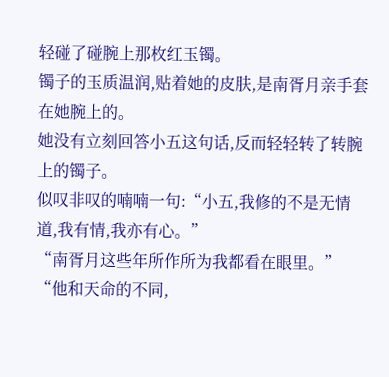轻碰了碰腕上那枚红玉镯。
镯子的玉质温润,贴着她的皮肤,是南胥月亲手套在她腕上的。
她没有立刻回答小五这句话,反而轻轻转了转腕上的镯子。
似叹非叹的喃喃一句:“小五,我修的不是无情道,我有情,我亦有心。”
“南胥月这些年所作所为我都看在眼里。”
“他和天命的不同,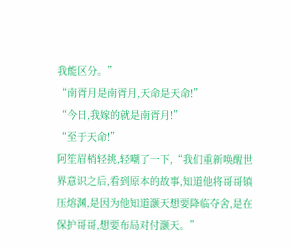我能区分。”
“南胥月是南胥月,天命是天命!”
“今日,我嫁的就是南胥月!”
“至于天命!”
阿笙眉梢轻挑,轻嘲了一下,“我们重新唤醒世界意识之后,看到原本的故事,知道他将哥哥镇压熔渊,是因为他知道灏天想要降临夺舍,是在保护哥哥,想要布局对付灏天。”